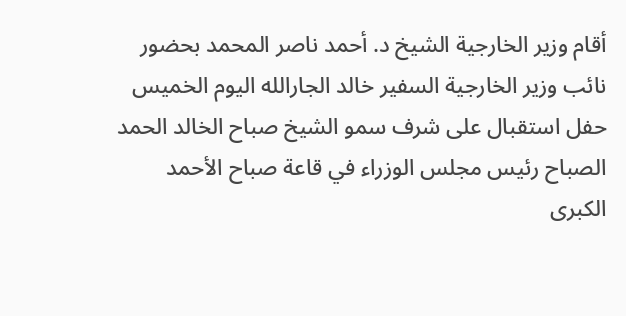أقام وزير الخارجية الشيخ د. أحمد ناصر المحمد بحضور نائب وزير الخارجية السفير خالد الجارالله اليوم الخميس حفل استقبال على شرف سمو الشيخ صباح الخالد الحمد الصباح رئيس مجلس الوزراء في قاعة صباح الأحمد الكبرى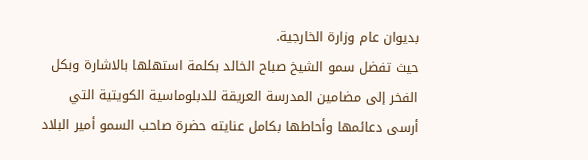بديوان عام وزارة الخارجية.
حيث تفضل سمو الشيخ صباح الخالد بكلمة استهلها بالاشارة وبكل الفخر إلى مضامين المدرسة العريقة للدبلوماسية الكويتية التي أرسى دعائمها وأحاطها بكامل عنايته حضرة صاحب السمو أمير البلاد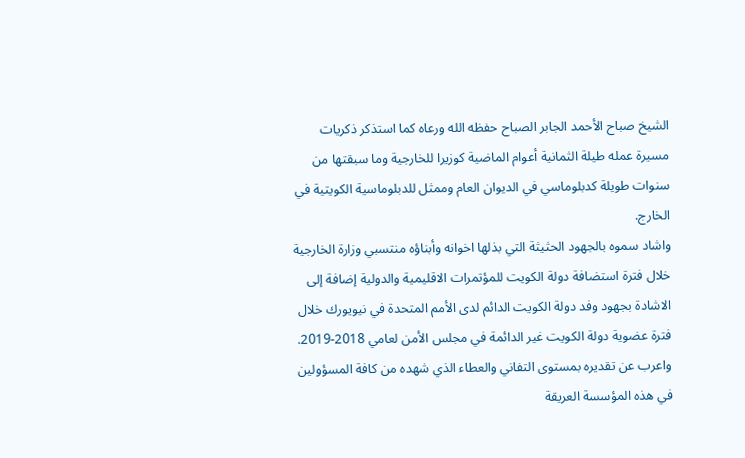الشيخ صباح الأحمد الجابر الصباح حفظه الله ورعاه كما استذكر ذكريات مسيرة عمله طيلة الثمانية أعوام الماضية كوزيرا للخارجية وما سبقتها من سنوات طويلة كدبلوماسي في الديوان العام وممثل للدبلوماسية الكويتية في الخارج.
واشاد سموه بالجهود الحثيثة التي بذلها اخوانه وأبناؤه منتسبي وزارة الخارجية خلال فترة استضافة دولة الكويت للمؤتمرات الاقليمية والدولية إضافة إلى الاشادة بجهود وفد دولة الكويت الدائم لدى الأمم المتحدة في نيويورك خلال فترة عضوية دولة الكويت غير الدائمة في مجلس الأمن لعامي 2018-2019.
واعرب عن تقديره بمستوى التفاني والعطاء الذي شهده من كافة المسؤولين في هذه المؤسسة العريقة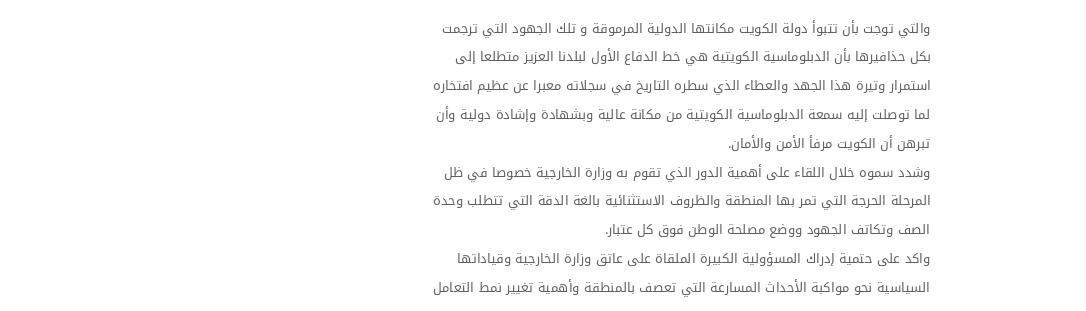والتي توجت بأن تتبوأ دولة الكويت مكانتها الدولية المرموقة و تلك الجهود التي ترجمت بكل حذافيرها بأن الدبلوماسية الكويتية هي خط الدفاع الأول لبلدنا العزيز متطلعا إلى استمرار وتيرة هذا الجهد والعطاء الذي سطره التاريخ في سجلاته معبرا عن عظيم افتخاره لما توصلت إليه سمعة الدبلوماسية الكويتية من مكانة عالية وبشهادة وإشادة دولية وأن تبرهن أن الكويت مرفأ الأمن والأمان.
وشدد سموه خلال اللقاء على أهمية الدور الذي تقوم به وزارة الخارجية خصوصا في ظل المرحلة الحرجة التي تمر بها المنطقة والظروف الاستثنائية بالغة الدقة التي تتطلب وحدة الصف وتكاتف الجهود ووضع مصلحة الوطن فوق كل عتبار.
واكد على حتمية إدراك المسؤولية الكبيرة الملقاة على عاتق وزارة الخارجية وقياداتها السياسية نحو مواكبة الأحداث المسارعة التي تعصف بالمنطقة وأهمية تغيير نمط التعامل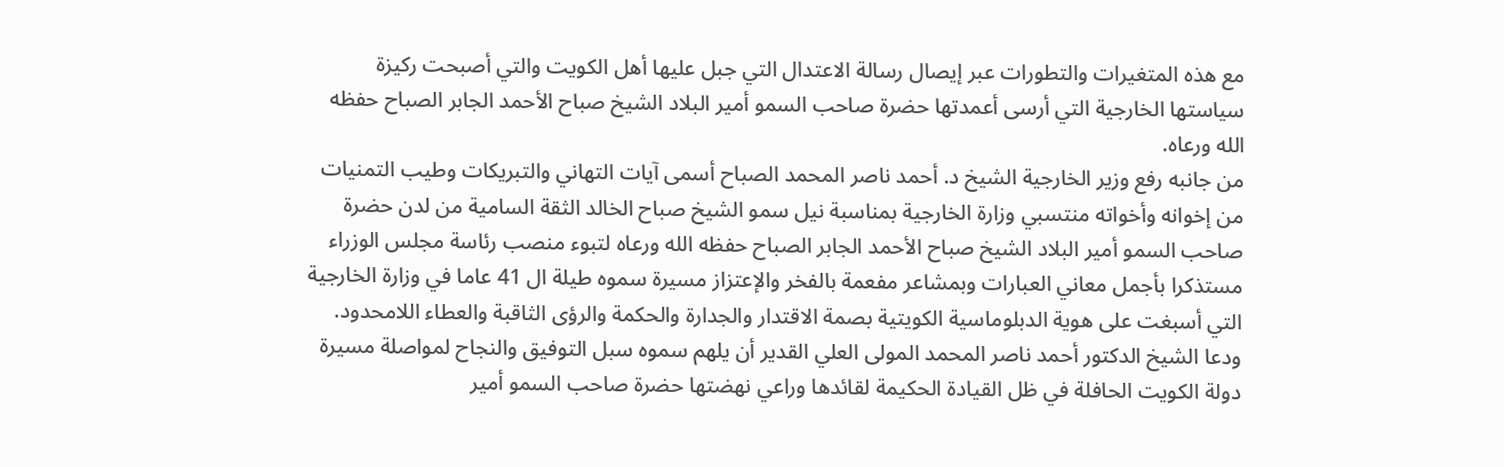مع هذه المتغيرات والتطورات عبر إيصال رسالة الاعتدال التي جبل عليها أهل الكويت والتي أصبحت ركيزة سياستها الخارجية التي أرسى أعمدتها حضرة صاحب السمو أمير البلاد الشيخ صباح الأحمد الجابر الصباح حفظه الله ورعاه.
من جانبه رفع وزير الخارجية الشيخ د. أحمد ناصر المحمد الصباح أسمى آيات التهاني والتبريكات وطيب التمنيات من إخوانه وأخواته منتسبي وزارة الخارجية بمناسبة نيل سمو الشيخ صباح الخالد الثقة السامية من لدن حضرة صاحب السمو أمير البلاد الشيخ صباح الأحمد الجابر الصباح حفظه الله ورعاه لتبوء منصب رئاسة مجلس الوزراء مستذكرا بأجمل معاني العبارات وبمشاعر مفعمة بالفخر والإعتزاز مسيرة سموه طيلة ال 41 عاما في وزارة الخارجية التي أسبغت على هوية الدبلوماسية الكويتية بصمة الاقتدار والجدارة والحكمة والرؤى الثاقبة والعطاء اللامحدود.
ودعا الشيخ الدكتور أحمد ناصر المحمد المولى العلي القدير أن يلهم سموه سبل التوفيق والنجاح لمواصلة مسيرة دولة الكويت الحافلة في ظل القيادة الحكيمة لقائدها وراعي نهضتها حضرة صاحب السمو أمير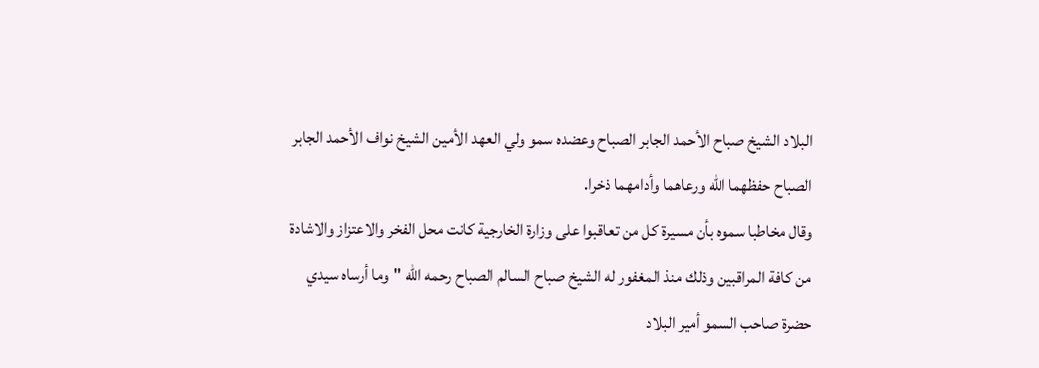البلاد الشيخ صباح الأحمد الجابر الصباح وعضده سمو ولي العهد الأمين الشيخ نواف الأحمد الجابر الصباح حفظهما الله ورعاهما وأدامهما ذخرا.
وقال مخاطبا سموه بأن مسيرة كل من تعاقبوا على وزارة الخارجية كانت محل الفخر والاعتزاز والاشادة من كافة المراقبين وذلك منذ المغفور له الشيخ صباح السالم الصباح رحمه الله "وما أرساه سيدي حضرة صاحب السمو أمير البلاد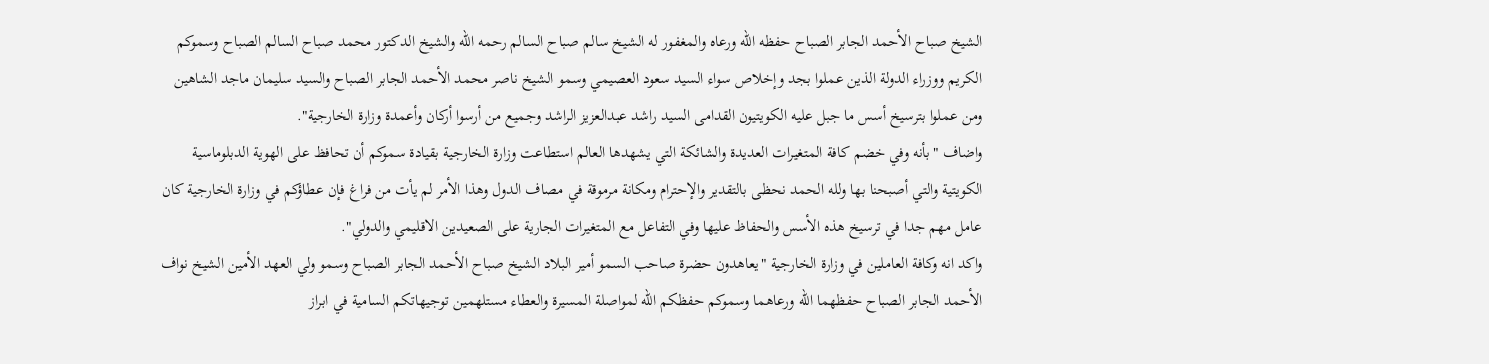الشيخ صباح الأحمد الجابر الصباح حفظه الله ورعاه والمغفور له الشيخ سالم صباح السالم رحمه الله والشيخ الدكتور محمد صباح السالم الصباح وسموكم الكريم ووزراء الدولة الذين عملوا بجد وإخلاص سواء السيد سعود العصيمي وسمو الشيخ ناصر محمد الأحمد الجابر الصباح والسيد سليمان ماجد الشاهين ومن عملوا بترسيخ أسس ما جبل عليه الكويتيون القدامى السيد راشد عبدالعزيز الراشد وجميع من أرسوا أركان وأعمدة وزارة الخارجية".
واضاف "بأنه وفي خضم كافة المتغيرات العديدة والشائكة التي يشهدها العالم استطاعت وزارة الخارجية بقيادة سموكم أن تحافظ على الهوية الدبلوماسية الكويتية والتي أصبحنا بها ولله الحمد نحظى بالتقدير والإحترام ومكانة مرموقة في مصاف الدول وهذا الأمر لم يأت من فراغ فإن عطاؤكم في وزارة الخارجية كان عامل مهم جدا في ترسيخ هذه الأسس والحفاظ عليها وفي التفاعل مع المتغيرات الجارية على الصعيدين الاقليمي والدولي".
واكد انه وكافة العاملين في وزارة الخارجية "يعاهدون حضرة صاحب السمو أمير البلاد الشيخ صباح الأحمد الجابر الصباح وسمو ولي العهد الأمين الشيخ نواف الأحمد الجابر الصباح حفظهما الله ورعاهما وسموكم حفظكم الله لمواصلة المسيرة والعطاء مستلهمين توجيهاتكم السامية في ابراز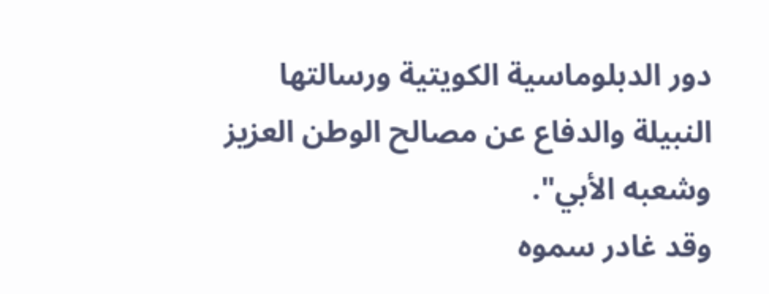دور الدبلوماسية الكويتية ورسالتها النبيلة والدفاع عن مصالح الوطن العزيز وشعبه الأبي".
وقد غادر سموه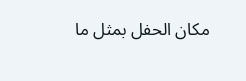مكان الحفل بمثل ما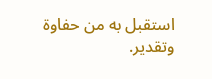استقبل به من حفاوة وتقدير.